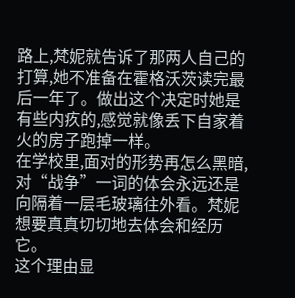路上,梵妮就告诉了那两人自己的打算,她不准备在霍格沃茨读完最后一年了。做出这个决定时她是有些内疚的,感觉就像丢下自家着火的房子跑掉一样。
在学校里,面对的形势再怎么黑暗,对“战争”一词的体会永远还是向隔着一层毛玻璃往外看。梵妮想要真真切切地去体会和经历它。
这个理由显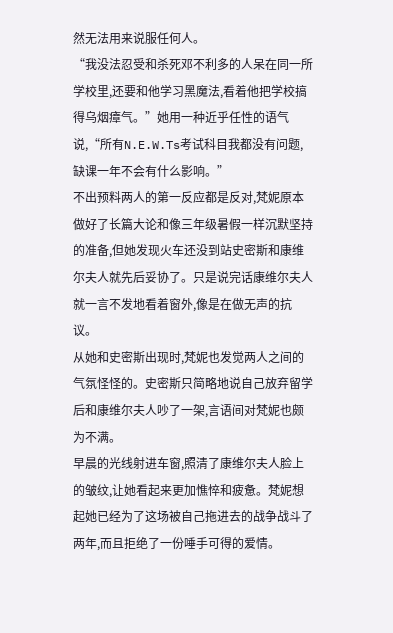然无法用来说服任何人。
“我没法忍受和杀死邓不利多的人呆在同一所学校里,还要和他学习黑魔法,看着他把学校搞得乌烟瘴气。”她用一种近乎任性的语气说,“所有N.E.W.Ts考试科目我都没有问题,缺课一年不会有什么影响。”
不出预料两人的第一反应都是反对,梵妮原本做好了长篇大论和像三年级暑假一样沉默坚持的准备,但她发现火车还没到站史密斯和康维尔夫人就先后妥协了。只是说完话康维尔夫人就一言不发地看着窗外,像是在做无声的抗议。
从她和史密斯出现时,梵妮也发觉两人之间的气氛怪怪的。史密斯只简略地说自己放弃留学后和康维尔夫人吵了一架,言语间对梵妮也颇为不满。
早晨的光线射进车窗,照清了康维尔夫人脸上的皱纹,让她看起来更加憔悴和疲惫。梵妮想起她已经为了这场被自己拖进去的战争战斗了两年,而且拒绝了一份唾手可得的爱情。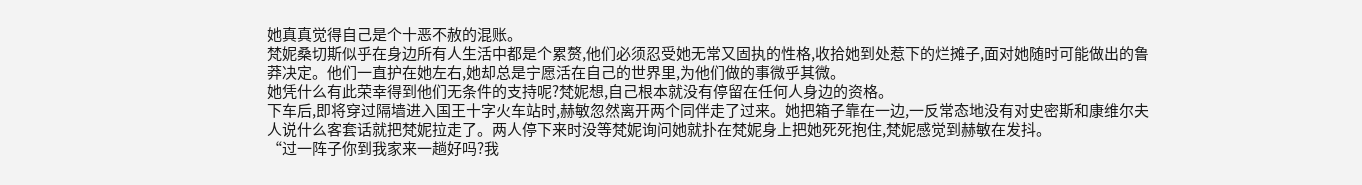她真真觉得自己是个十恶不赦的混账。
梵妮桑切斯似乎在身边所有人生活中都是个累赘,他们必须忍受她无常又固执的性格,收拾她到处惹下的烂摊子,面对她随时可能做出的鲁莽决定。他们一直护在她左右,她却总是宁愿活在自己的世界里,为他们做的事微乎其微。
她凭什么有此荣幸得到他们无条件的支持呢?梵妮想,自己根本就没有停留在任何人身边的资格。
下车后,即将穿过隔墙进入国王十字火车站时,赫敏忽然离开两个同伴走了过来。她把箱子靠在一边,一反常态地没有对史密斯和康维尔夫人说什么客套话就把梵妮拉走了。两人停下来时没等梵妮询问她就扑在梵妮身上把她死死抱住,梵妮感觉到赫敏在发抖。
“过一阵子你到我家来一趟好吗?我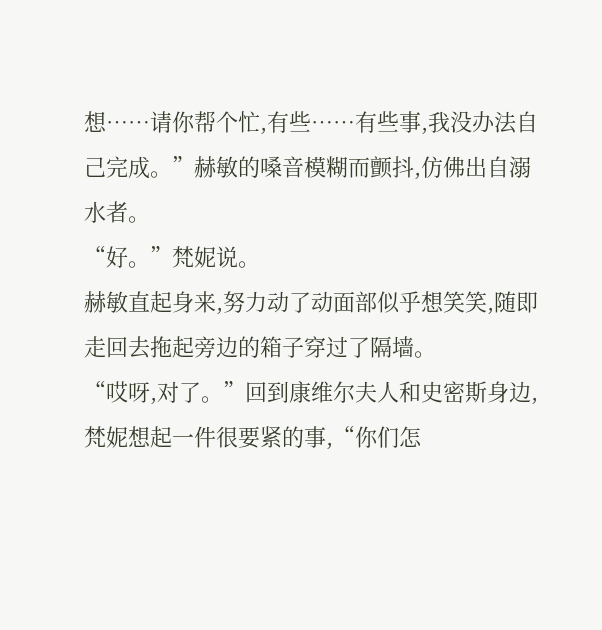想……请你帮个忙,有些……有些事,我没办法自己完成。”赫敏的嗓音模糊而颤抖,仿佛出自溺水者。
“好。”梵妮说。
赫敏直起身来,努力动了动面部似乎想笑笑,随即走回去拖起旁边的箱子穿过了隔墙。
“哎呀,对了。”回到康维尔夫人和史密斯身边,梵妮想起一件很要紧的事,“你们怎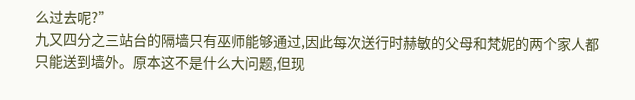么过去呢?”
九又四分之三站台的隔墙只有巫师能够通过,因此每次送行时赫敏的父母和梵妮的两个家人都只能送到墙外。原本这不是什么大问题,但现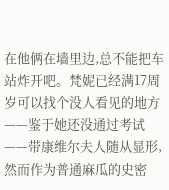在他俩在墙里边,总不能把车站炸开吧。梵妮已经满17周岁可以找个没人看见的地方——鉴于她还没通过考试——带康维尔夫人随从显形,然而作为普通麻瓜的史密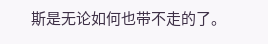斯是无论如何也带不走的了。